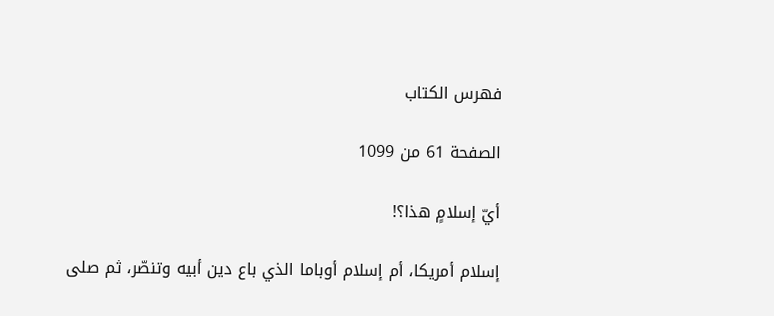فهرس الكتاب

الصفحة 61 من 1099

أيّ إسلامٍ هذا؟!

إسلام أمريكا، أم إسلام أوباما الذي باع دين أبيه وتنصّر، ثم صلى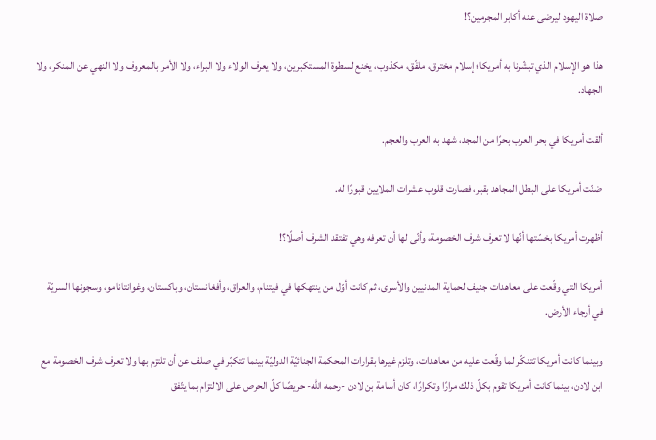صلاة اليهود ليرضى عنه أكابر المجرمين؟!

هذا هو الإسلام الذي تبشّرنا به أمريكا؛ إسلام مخترق، ملفّق، مكذوب، يخنع لسطوة المستكبرين، ولا يعرف الولاء ولا البراء، ولا الأمر بالمعروف ولا النهي عن المنكر، ولا الجهاد.

ألقت أمريكا في بحر العرب بحرًا من المجد، شهد به العرب والعجم.

ضنّت أمريكا على البطل المجاهد بقبر، فصارت قلوب عشرات الملايين قبورًا له.

أظهرت أمريكا بخسّتها أنّها لا تعرف شرف الخصومة، وأنّى لها أن تعرفه وهي تفتقد الشرف أصلًا؟!

أمريكا التي وقّعت على معاهدات جنيف لحماية المدنيين والأسرى، ثم كانت أوّل من ينتهكها في فيتنام، والعراق، وأفغانستان، وباكستان، وغوانتانامو، وسجونها السريّة في أرجاء الأرض.

وبينما كانت أمريكا تتنكّر لما وقّعت عليه من معاهدات، وتلزم غيرها بقرارات المحكمة الجنائيّة الدوليّة بينما تتكبّر في صلف عن أن تلتزم بها ولا تعرف شرف الخصومة مع ابن لادن، بينما كانت أمريكا تقوم بكلّ ذلك مرارًا وتكرارًا، كان أسامة بن لادن -رحمه الله- حريصًا كلّ الحرص على الالتزام بما يتّفق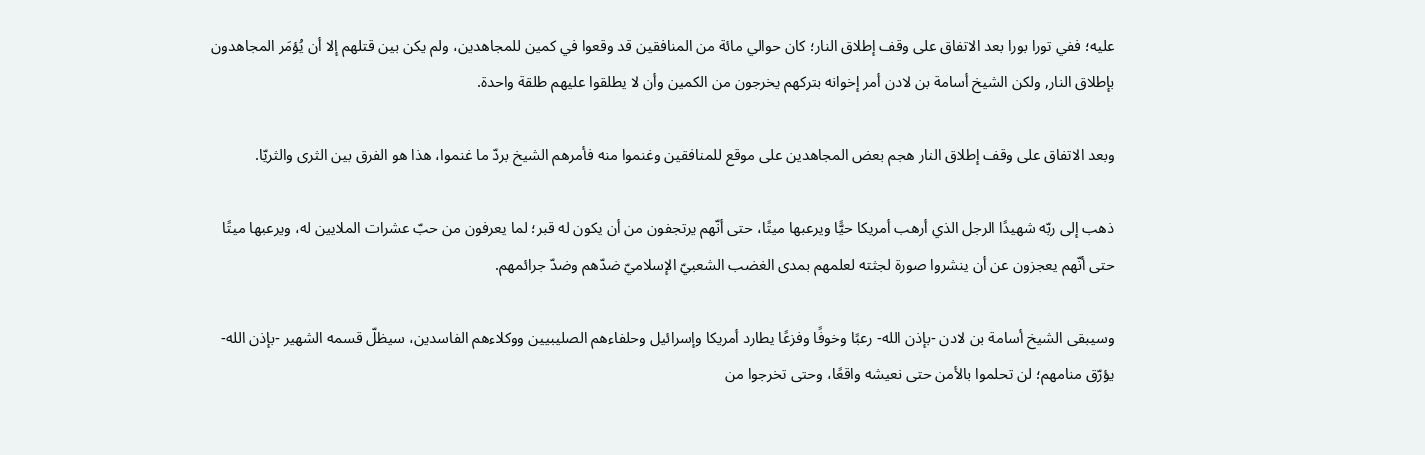عليه؛ ففي تورا بورا بعد الاتفاق على وقف إطلاق النار؛ كان حوالي مائة من المنافقين قد وقعوا في كمين للمجاهدين، ولم يكن بين قتلهم إلا أن يُؤمَر المجاهدون بإطلاق النار, ولكن الشيخ أسامة بن لادن أمر إخوانه بتركهم يخرجون من الكمين وأن لا يطلقوا عليهم طلقة واحدة.

وبعد الاتفاق على وقف إطلاق النار هجم بعض المجاهدين على موقع للمنافقين وغنموا منه فأمرهم الشيخ بردّ ما غنموا، هذا هو الفرق بين الثرى والثريّا.

ذهب إلى ربّه شهيدًا الرجل الذي أرهب أمريكا حيًّا ويرعبها ميتًا، حتى أنّهم يرتجفون من أن يكون له قبر؛ لما يعرفون من حبّ عشرات الملايين له، ويرعبها ميتًا حتى أنّهم يعجزون عن أن ينشروا صورة لجثته لعلمهم بمدى الغضب الشعبيّ الإسلاميّ ضدّهم وضدّ جرائمهم.

وسيبقى الشيخ أسامة بن لادن -بإذن الله- رعبًا وخوفًا وفزعًا يطارد أمريكا وإسرائيل وحلفاءهم الصليبيين ووكلاءهم الفاسدين، سيظلّ قسمه الشهير -بإذن الله- يؤرّق منامهم؛ لن تحلموا بالأمن حتى نعيشه واقعًا، وحتى تخرجوا من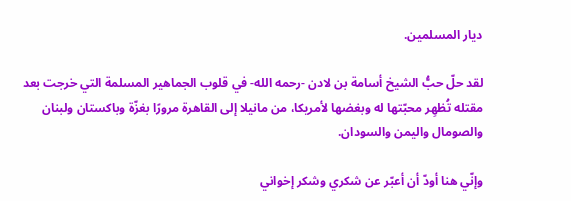ديار المسلمين.

لقد حلّ حبُّ الشيخ أسامة بن لادن -رحمه الله- في قلوب الجماهير المسلمة التي خرجت بعد مقتله تُظهِر محبّتها له وبغضها لأمريكا، من مانيلا إلى القاهرة مرورًا بغزّة وباكستان ولبنان والصومال واليمن والسودان.

وإنّي هنا أودّ أن أعبّر عن شكري وشكر إخواني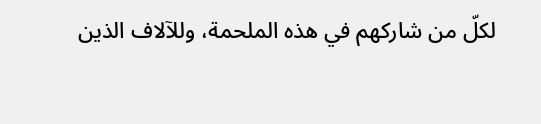لكلّ من شاركهم في هذه الملحمة، وللآلاف الذين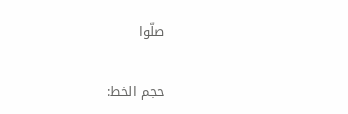صلّوا

حجم الخط: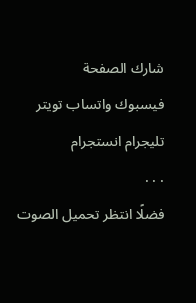شارك الصفحة
فيسبوك واتساب تويتر تليجرام انستجرام
. . .
فضلًا انتظر تحميل الصوت